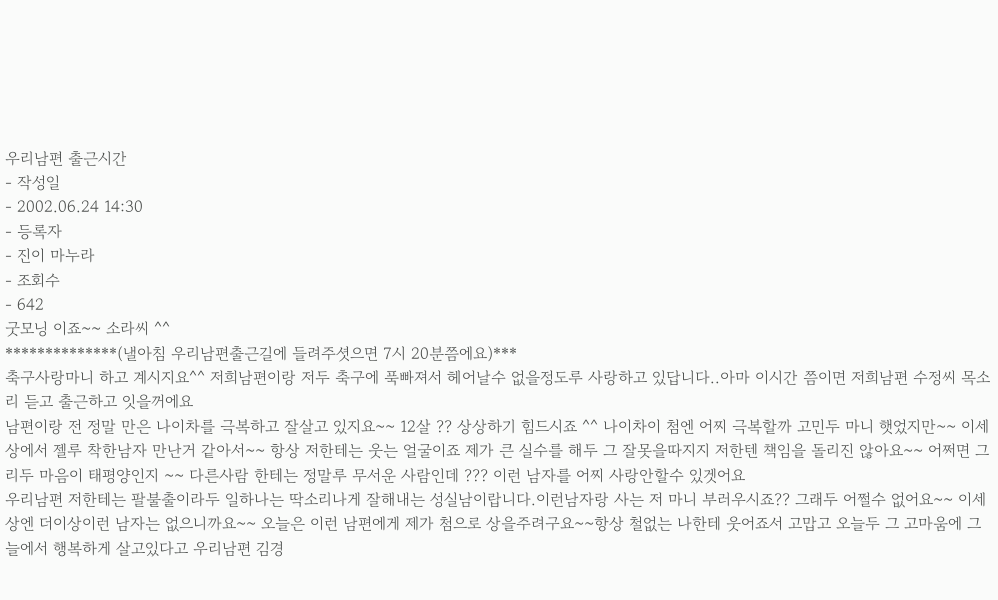우리남편 출근시간
- 작성일
- 2002.06.24 14:30
- 등록자
- 진이 마누라
- 조회수
- 642
굿모닝 이죠~~ 소라씨 ^^
**************(낼아침 우리남편출근길에 들려주셧으면 7시 20분쯤에요)***
축구사랑마니 하고 계시지요^^ 저희남편이랑 저두 축구에 푹빠져서 헤어날수 없을정도루 사랑하고 있답니다..아마 이시간 쯤이면 저희남편 수정씨 목소리 듣고 출근하고 잇을꺼에요
남편이랑 전 정말 만은 나이차를 극복하고 잘살고 있지요~~ 12살 ?? 상상하기 힘드시죠 ^^ 나이차이 첨엔 어찌 극복할까 고민두 마니 햇었지만~~ 이세상에서 젤루 착한남자 만난거 같아서~~ 항상 저한테는 웃는 얼굴이죠 제가 큰 실수를 해두 그 잘못을따지지 저한텐 책임을 돌리진 않아요~~ 어쩌면 그리두 마음이 태평양인지 ~~ 다른사람 한테는 정말루 무서운 사람인데 ??? 이런 남자를 어찌 사랑안할수 있겟어요
우리남편 저한테는 팔불출이라두 일하나는 딱소리나게 잘해내는 성실남이랍니다.이런남자랑 사는 저 마니 부러우시죠?? 그래두 어쩔수 없어요~~ 이세상엔 더이상이런 남자는 없으니까요~~ 오늘은 이런 남편에게 제가 첨으로 상을주려구요~~항상 철없는 나한테 웃어죠서 고맙고 오늘두 그 고마움에 그늘에서 행복하게 살고있다고 우리남편 김경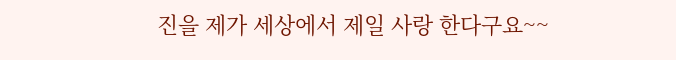진을 제가 세상에서 제일 사랑 한다구요~~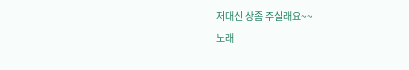저대신 상좀 주실래요~~
노래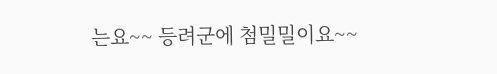는요~~ 등려군에 첨밀밀이요~~